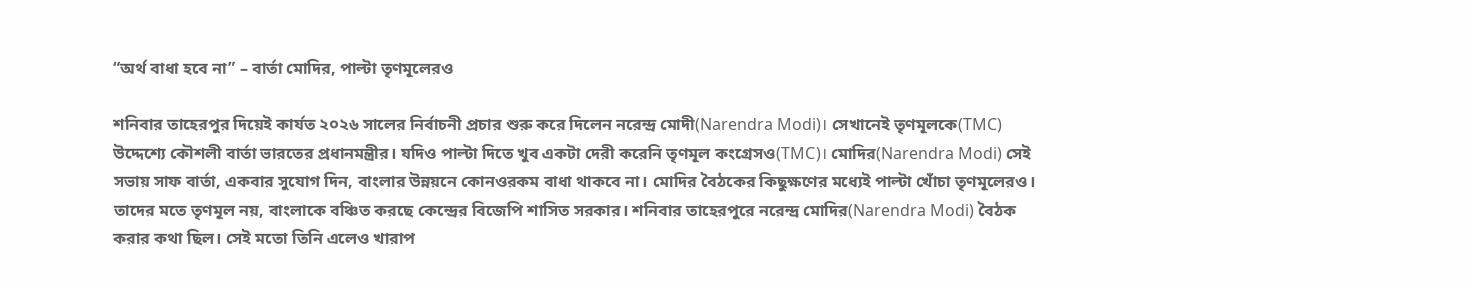“অর্থ বাধা হবে না” – বার্তা মোদির, পাল্টা তৃণমূলেরও

শনিবার তাহেরপুর দিয়েই কার্যত ২০২৬ সালের নির্বাচনী প্রচার শুরু করে দিলেন নরেন্দ্র মোদী(Narendra Modi)। সেখানেই তৃণমূলকে(TMC) উদ্দেশ্যে কৌশলী বার্তা ভারতের প্রধানমন্ত্রীর। যদিও পাল্টা দিতে খুব একটা দেরী করেনি তৃণমূল কংগ্রেসও(TMC)। মোদির(Narendra Modi) সেই সভায় সাফ বার্তা, একবার সুযোগ দিন, বাংলার উন্নয়নে কোনওরকম বাধা থাকবে না। মোদির বৈঠকের কিছুক্ষণের মধ্যেই পাল্টা খোঁচা তৃণমূলেরও। তাদের মতে তৃণমূল নয়, বাংলাকে বঞ্চিত করছে কেন্দ্রের বিজেপি শাসিত সরকার। শনিবার তাহেরপুরে নরেন্দ্র মোদির(Narendra Modi) বৈঠক করার কথা ছিল। সেই মতো তিনি এলেও খারাপ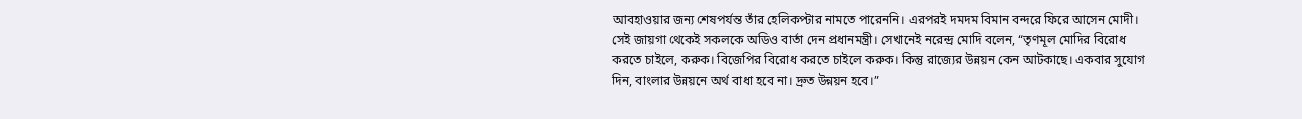আবহাওয়ার জন্য শেষপর্যন্ত তাঁর হেলিকপ্টার নামতে পারেননি। এরপরই দমদম বিমান বন্দরে ফিরে আসেন মোদী। সেই জায়গা থেকেই সকলকে অডিও বার্তা দেন প্রধানমন্ত্রী। সেখানেই নরেন্দ্র মোদি বলেন, “তৃণমূল মোদির বিরোধ করতে চাইলে, করুক। বিজেপির বিরোধ করতে চাইলে করুক। কিন্তু রাজ্যের উন্নয়ন কেন আটকাছে। একবার সুযোগ দিন, বাংলার উন্নয়নে অর্থ বাধা হবে না। দ্রুত উন্নয়ন হবে।”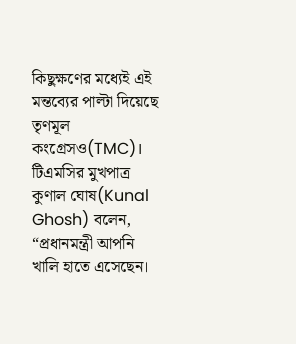কিছুক্ষণের মধ্যেই এই মন্তব্যের পাল্টা দিয়েছে তৃণমূল কংগ্রেসও(TMC)। টিএমসির মুখপাত্র কুণাল ঘোষ(Kunal Ghosh) বলেন, “প্রধানমন্ত্রী আপনি খালি হাতে এসেছেন।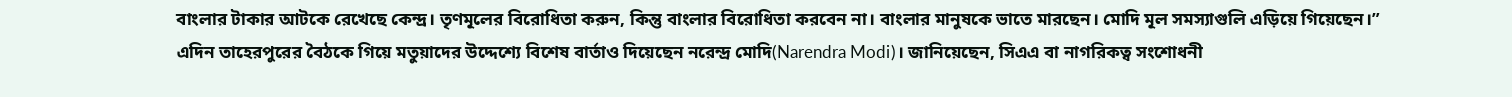বাংলার টাকার আটকে রেখেছে কেন্দ্র। তৃণমূলের বিরোধিতা করুন, কিন্তু বাংলার বিরোধিতা করবেন না। বাংলার মানুষকে ভাতে মারছেন। মোদি মূল সমস্যাগুলি এড়িয়ে গিয়েছেন।” এদিন তাহেরপুরের বৈঠকে গিয়ে মতুয়াদের উদ্দেশ্যে বিশেষ বার্তাও দিয়েছেন নরেন্দ্র মোদি(Narendra Modi)। জানিয়েছেন, সিএএ বা নাগরিকত্ব সংশোধনী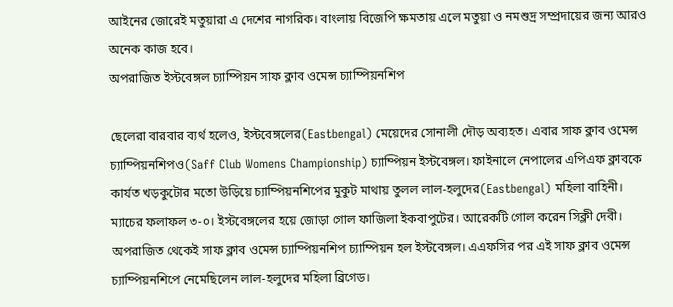আইনের জোরেই মতুয়ারা এ দেশের নাগরিক। বাংলায় বিজেপি ক্ষমতায় এলে মতুয়া ও নমশুদ্র সম্প্রদায়ের জন্য আরও অনেক কাজ হবে।
অপরাজিত ইস্টবেঙ্গল চ্যাম্পিয়ন সাফ ক্লাব ওমেন্স চ্যাম্পিয়নশিপ

ছেলেরা বারবার ব্যর্থ হলেও, ইস্টবেঙ্গলের(Eastbengal) মেয়েদের সোনালী দৌড় অব্যহত। এবার সাফ ক্লাব ওমেন্স চ্যাম্পিয়নশিপও(Saff Club Womens Championship) চ্যাম্পিয়ন ইস্টবেঙ্গল। ফাইনালে নেপালের এপিএফ ক্লাবকে কার্যত খড়কুটোর মতো উড়িয়ে চ্যাম্পিয়নশিপের মুকুট মাথায় তুলল লাল-হলুদের(Eastbengal) মহিলা বাহিনী। ম্যাচের ফলাফল ৩-০। ইস্টবেঙ্গলের হয়ে জোড়া গোল ফাজিলা ইকবাপুটের। আরেকটি গোল করেন সিক্লী দেবী। অপরাজিত থেকেই সাফ ক্লাব ওমেন্স চ্যাম্পিয়নশিপ চ্যাম্পিয়ন হল ইস্টবেঙ্গল। এএফসির পর এই সাফ ক্লাব ওমেন্স চ্যাম্পিয়নশিপে নেমেছিলেন লাল-হলুদের মহিলা ব্রিগেড।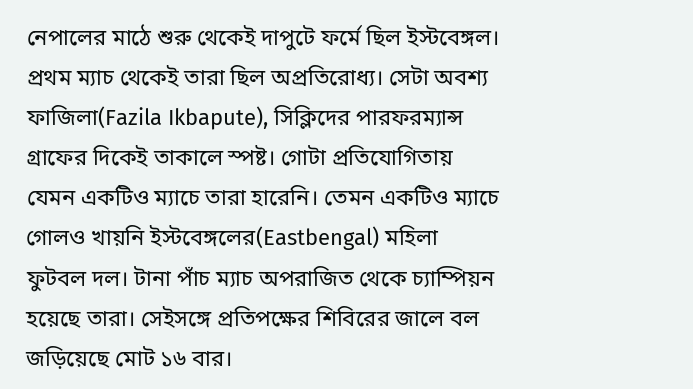নেপালের মাঠে শুরু থেকেই দাপুটে ফর্মে ছিল ইস্টবেঙ্গল। প্রথম ম্যাচ থেকেই তারা ছিল অপ্রতিরোধ্য। সেটা অবশ্য ফাজিলা(Fazila Ikbapute), সিক্লিদের পারফরম্যান্স গ্রাফের দিকেই তাকালে স্পষ্ট। গোটা প্রতিযোগিতায় যেমন একটিও ম্যাচে তারা হারেনি। তেমন একটিও ম্যাচে গোলও খায়নি ইস্টবেঙ্গলের(Eastbengal) মহিলা ফুটবল দল। টানা পাঁচ ম্যাচ অপরাজিত থেকে চ্যাম্পিয়ন হয়েছে তারা। সেইসঙ্গে প্রতিপক্ষের শিবিরের জালে বল জড়িয়েছে মোট ১৬ বার।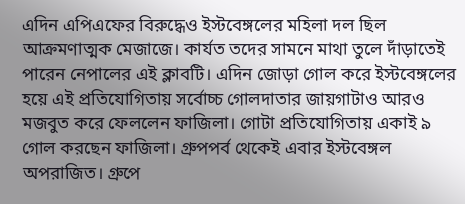এদিন এপিএফের বিরুদ্ধেও ইস্টবেঙ্গলের মহিলা দল ছিল আক্রমণাত্মক মেজাজে। কার্যত তদের সামনে মাথা তুলে দাঁড়াতেই পারেন নেপালের এই ক্লাবটি। এদিন জোড়া গোল করে ইস্টবেঙ্গলের হয়ে এই প্রতিযোগিতায় সর্বোচ্চ গোলদাতার জায়গাটাও আরও মজবুত করে ফেললেন ফাজিলা। গোটা প্রতিযোগিতায় একাই ৯ গোল করছেন ফাজিলা। গ্রুপপর্ব থেকেই এবার ইস্টবেঙ্গল অপরাজিত। গ্রুপে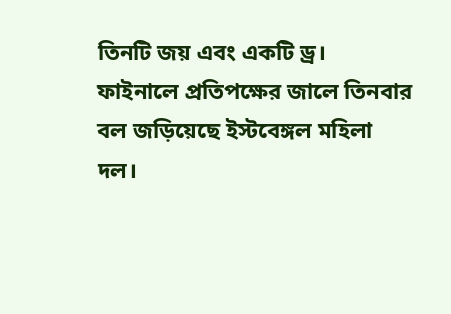তিনটি জয় এবং একটি ড্র। ফাইনালে প্রতিপক্ষের জালে তিনবার বল জড়িয়েছে ইস্টবেঙ্গল মহিলা দল।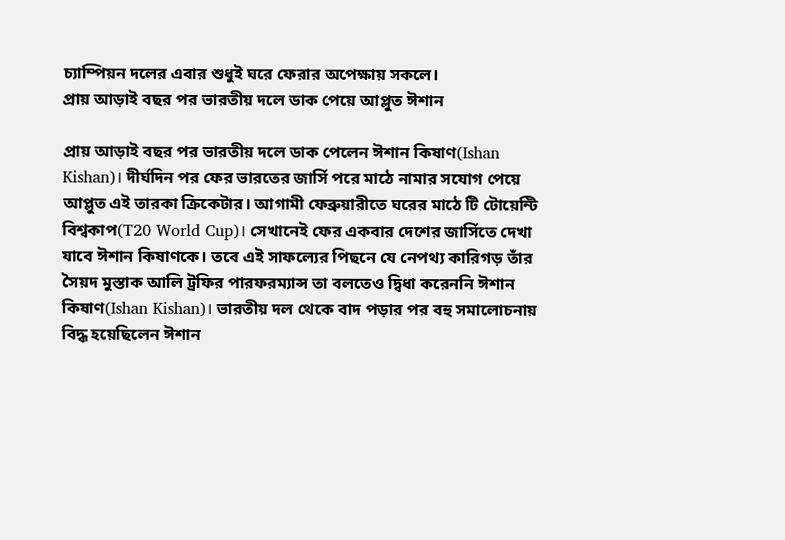চ্যাম্পিয়ন দলের এবার শুধুই ঘরে ফেরার অপেক্ষায় সকলে।
প্রায় আড়াই বছর পর ভারতীয় দলে ডাক পেয়ে আপ্লুত ঈশান

প্রায় আড়াই বছর পর ভারতীয় দলে ডাক পেলেন ঈশান কিষাণ(Ishan Kishan)। দীর্ঘদিন পর ফের ভারতের জার্সি পরে মাঠে নামার সযোগ পেয়ে আপ্লুত এই তারকা ক্রিকেটার। আগামী ফেব্রুয়ারীতে ঘরের মাঠে টি টোয়েন্টি বিশ্বকাপ(T20 World Cup)। সেখানেই ফের একবার দেশের জার্সিতে দেখা যাবে ঈশান কিষাণকে। তবে এই সাফল্যের পিছনে যে নেপথ্য কারিগড় তাঁর সৈয়দ মুস্তাক আলি ট্রফির পারফরম্যান্স তা বলতেও দ্বিধা করেননি ঈশান কিষাণ(Ishan Kishan)। ভারতীয় দল থেকে বাদ পড়ার পর বহু সমালোচনায় বিদ্ধ হয়েছিলেন ঈশান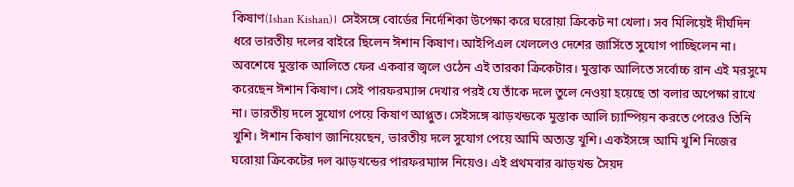কিষাণ(Ishan Kishan)। সেইসঙ্গে বোর্ডের নির্দেশিকা উপেক্ষা করে ঘরোয়া ক্রিকেট না খেলা। সব মিলিয়েই দীর্ঘদিন ধরে ভারতীয় দলের বাইরে ছিলেন ঈশান কিষাণ। আইপিএল খেললেও দেশের জার্সিতে সুযোগ পাচ্ছিলেন না। অবশেষে মুস্তাক আলিতে ফের একবার জ্বলে ওঠেন এই তারকা ক্রিকেটার। মুস্তাক আলিতে সর্বোচ্চ রান এই মরসুমে করেছেন ঈশান কিষাণ। সেই পারফরম্যান্স দেখার পরই যে তাঁকে দলে তুলে নেওয়া হয়েছে তা বলার অপেক্ষা রাখে না। ভারতীয় দলে সুযোগ পেয়ে কিষাণ আপ্লুত। সেইসঙ্গে ঝাড়খন্ডকে মুস্তাক আলি চ্যাম্পিয়ন করতে পেরেও তিনি খুশি। ঈশান কিষাণ জানিয়েছেন, ভারতীয় দলে সুযোগ পেয়ে আমি অত্যন্ত খুশি। একইসঙ্গে আমি খুশি নিজের ঘরোয়া ক্রিকেটের দল ঝাড়খন্ডের পারফরম্যান্স নিয়েও। এই প্রথমবার ঝাড়খন্ড সৈয়দ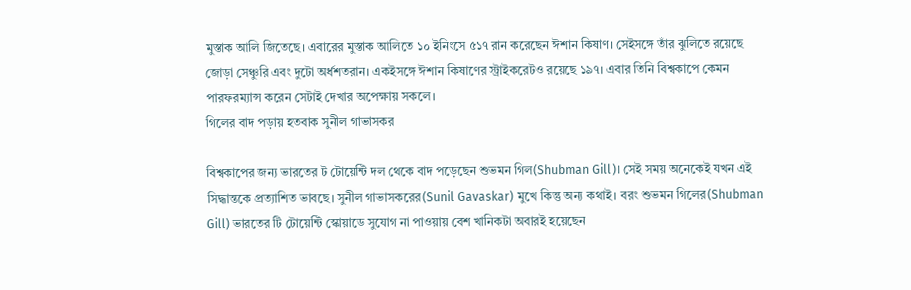মুস্তাক আলি জিতেছে। এবারের মুস্তাক আলিতে ১০ ইনিংসে ৫১৭ রান করেছেন ঈশান কিষাণ। সেইসঙ্গে তাঁর ঝুলিতে রয়েছে জোড়া সেঞ্চুরি এবং দুটো অর্ধশতরান। একইসঙ্গে ঈশান কিষাণের স্ট্রাইকরেটও রয়েছে ১৯৭। এবার তিনি বিশ্বকাপে কেমন পারফরম্যান্স করেন সেটাই দেখার অপেক্ষায় সকলে।
গিলের বাদ পড়ায় হতবাক সুনীল গাভাসকর

বিশ্বকাপের জন্য ভারতের ট টোয়েন্টি দল থেকে বাদ পড়েছেন শুভমন গিল(Shubman Gill)। সেই সময় অনেকেই যখন এই সিদ্ধান্তকে প্রত্যাশিত ভাবছে। সুনীল গাভাসকরের(Sunil Gavaskar) মুখে কিন্তু অন্য কথাই। বরং শুভমন গিলের(Shubman Gill) ভারতের টি টোয়েন্টি স্কোয়াডে সুযোগ না পাওয়ায় বেশ খানিকটা অবারই হয়েছেন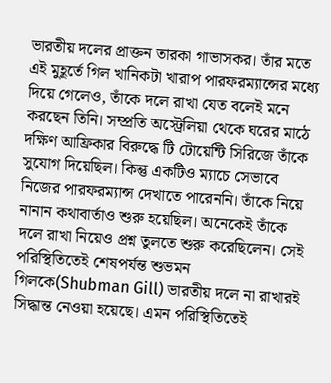ভারতীয় দলের প্রাক্তন তারকা গাভাসকর। তাঁর মতে এই মুহূর্তে গিল খানিকটা খারাপ পারফরম্যান্সের মধ্যে দিয়ে গেলেও, তাঁকে দলে রাখা যেত বলেই মনে করছেন তিনি। সম্প্রতি অস্ট্রেলিয়া থেকে ঘরের মাঠে দক্ষিণ আফ্রিকার বিরুদ্ধে টি টোয়েন্টি সিরিজে তাঁকে সুযোগ দিয়েছিল। কিন্তু একটিও ম্যাচে সেভাবে নিজের পারফরম্যান্স দেখাতে পারেননি। তাঁকে নিয়ে নানান কথাবার্তাও শুরু হয়েছিল। অনেকেই তাঁকে দলে রাখা নিয়েও প্রশ্ন তুলতে শুরু করেছিলেন। সেই পরিস্থিতিতেই শেষপর্যন্ত শুভমন গিলকে(Shubman Gill) ভারতীয় দলে না রাখারই সিদ্ধান্ত নেওয়া হয়েছে। এমন পরিস্থিতিতেই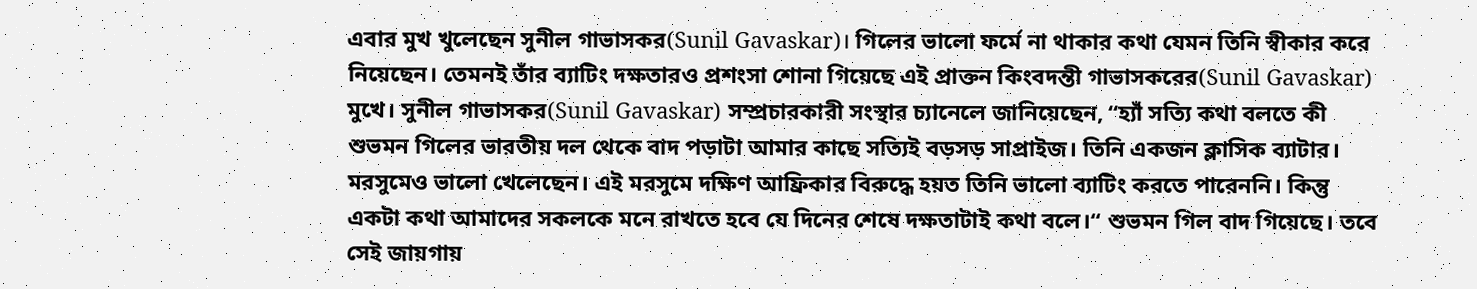এবার মুখ খুলেছেন সুনীল গাভাসকর(Sunil Gavaskar)। গিলের ভালো ফর্মে না থাকার কথা যেমন তিনি স্বীকার করে নিয়েছেন। তেমনই তাঁর ব্যাটিং দক্ষতারও প্রশংসা শোনা গিয়েছে এই প্রাক্তন কিংবদন্তী গাভাসকরের(Sunil Gavaskar) মুখে। সুনীল গাভাসকর(Sunil Gavaskar) সম্প্রচারকারী সংস্থার চ্যানেলে জানিয়েছেন, “হ্যাঁ সত্যি কথা বলতে কী শুভমন গিলের ভারতীয় দল থেকে বাদ পড়াটা আমার কাছে সত্যিই বড়সড় সাপ্রাইজ। তিনি একজন ক্লাসিক ব্যাটার। মরসুমেও ভালো খেলেছেন। এই মরসুমে দক্ষিণ আফ্রিকার বিরুদ্ধে হয়ত তিনি ভালো ব্যাটিং করতে পারেননি। কিন্তু একটা কথা আমাদের সকলকে মনে রাখতে হবে যে দিনের শেষে দক্ষতাটাই কথা বলে।“ শুভমন গিল বাদ গিয়েছে। তবে সেই জায়গায়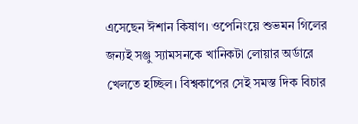এসেছেন ঈশান কিষাণ। ওপেনিংয়ে শুভমন গিলের জন্যই সঞ্জু স্যামসনকে খানিকটা লোয়ার অর্ডারে খেলতে হচ্ছিল। বিশ্বকাপের সেই সমস্ত দিক বিচার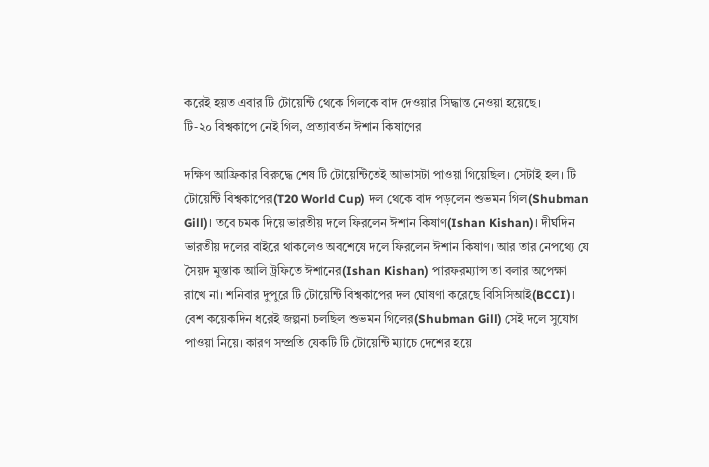করেই হয়ত এবার টি টোয়েন্টি থেকে গিলকে বাদ দেওয়ার সিদ্ধান্ত নেওয়া হয়েছে।
টি-২০ বিশ্বকাপে নেই গিল, প্রত্যাবর্তন ঈশান কিষাণের

দক্ষিণ আফ্রিকার বিরুদ্ধে শেষ টি টোয়েন্টিতেই আভাসটা পাওয়া গিয়েছিল। সেটাই হল। টি টোয়েন্টি বিশ্বকাপের(T20 World Cup) দল থেকে বাদ পড়লেন শুভমন গিল(Shubman Gill)। তবে চমক দিয়ে ভারতীয় দলে ফিরলেন ঈশান কিষাণ(Ishan Kishan)। দীর্ঘদিন ভারতীয় দলের বাইরে থাকলেও অবশেষে দলে ফিরলেন ঈশান কিষাণ। আর তার নেপথ্যে যে সৈয়দ মুস্তাক আলি ট্রফিতে ঈশানের(Ishan Kishan) পারফরম্যান্স তা বলার অপেক্ষা রাখে না। শনিবার দুপুরে টি টোয়েন্টি বিশ্বকাপের দল ঘোষণা করেছে বিসিসিআই(BCCI)। বেশ কয়েকদিন ধরেই জল্পনা চলছিল শুভমন গিলের(Shubman Gill) সেই দলে সুযোগ পাওয়া নিয়ে। কারণ সম্প্রতি যেকটি টি টোয়েন্টি ম্যাচে দেশের হয়ে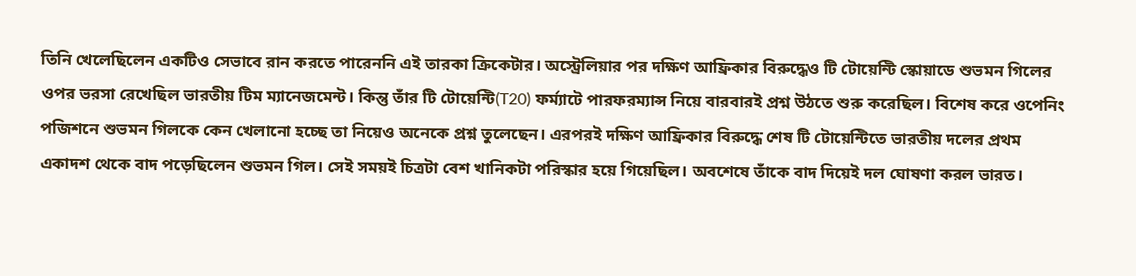তিনি খেলেছিলেন একটিও সেভাবে রান করতে পারেননি এই তারকা ক্রিকেটার। অস্ট্রেলিয়ার পর দক্ষিণ আফ্রিকার বিরুদ্ধেও টি টোয়েন্টি স্কোয়াডে শুভমন গিলের ওপর ভরসা রেখেছিল ভারতীয় টিম ম্যানেজমেন্ট। কিন্তু তাঁর টি টোয়েন্টি(T20) ফর্ম্যাটে পারফরম্যান্স নিয়ে বারবারই প্রশ্ন উঠতে শুরু করেছিল। বিশেষ করে ওপেনিং পজিশনে শুভমন গিলকে কেন খেলানো হচ্ছে তা নিয়েও অনেকে প্রশ্ন তুলেছেন। এরপরই দক্ষিণ আফ্রিকার বিরুদ্ধে শেষ টি টোয়েন্টিতে ভারতীয় দলের প্রথম একাদশ থেকে বাদ পড়েছিলেন শুভমন গিল। সেই সময়ই চিত্রটা বেশ খানিকটা পরিস্কার হয়ে গিয়েছিল। অবশেষে তাঁকে বাদ দিয়েই দল ঘোষণা করল ভারত।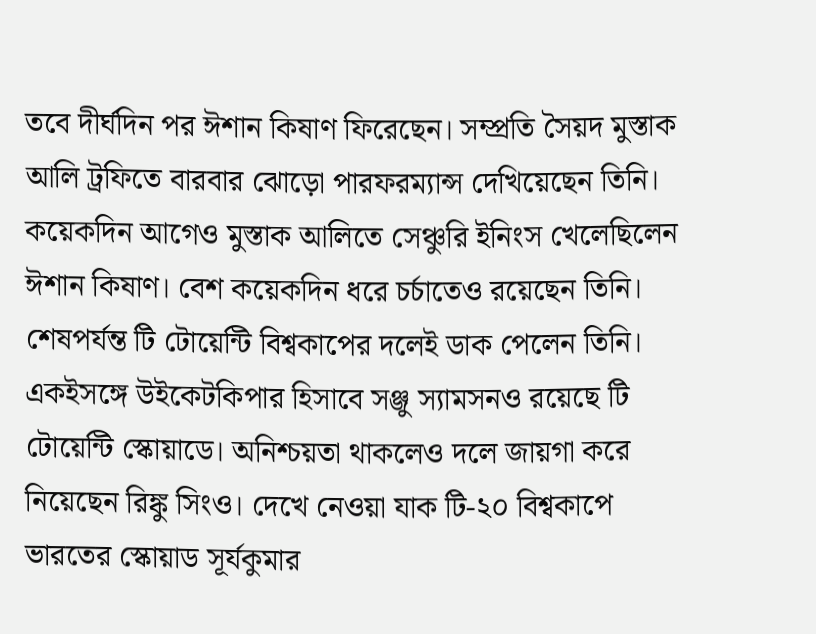তবে দীর্ঘদিন পর ঈশান কিষাণ ফিরেছেন। সম্প্রতি সৈয়দ মুস্তাক আলি ট্রফিতে বারবার ঝোড়ো পারফরম্যান্স দেখিয়েছেন তিনি। কয়েকদিন আগেও মুস্তাক আলিতে সেঞ্চুরি ইনিংস খেলেছিলেন ঈশান কিষাণ। বেশ কয়েকদিন ধরে চর্চাতেও রয়েছেন তিনি। শেষপর্যন্ত টি টোয়েন্টি বিশ্বকাপের দলেই ডাক পেলেন তিনি। একইসঙ্গে উইকেটকিপার হিসাবে সঞ্জু স্যামসনও রয়েছে টি টোয়েন্টি স্কোয়াডে। অনিশ্চয়তা থাকলেও দলে জায়গা করে নিয়েছেন রিঙ্কু সিংও। দেখে নেওয়া যাক টি-২০ বিশ্বকাপে ভারতের স্কোয়াড সূর্যকুমার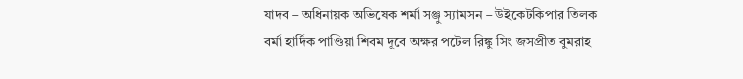যাদব – অধিনায়ক অভিষেক শর্মা সঞ্জু স্যামসন – উইকেটকিপার তিলক বর্মা হার্দিক পাণ্ডিয়া শিবম দূবে অক্ষর পটেল রিঙ্কু সিং জসপ্রীত বুমরাহ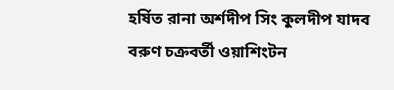হর্ষিত রানা অর্শদীপ সিং কুলদীপ যাদব বরুণ চক্রবর্তী ওয়াশিংটন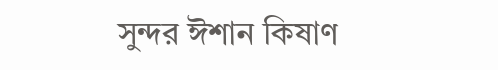সুন্দর ঈশান কিষাণ